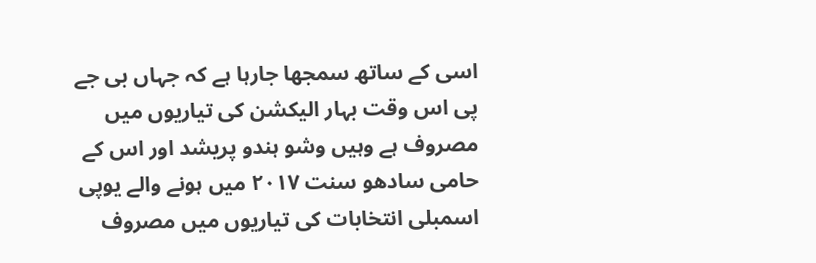اسی کے ساتھ سمجھا جارہا ہے کہ جہاں بی جے پی اس وقت بہار الیکشن کی تیاریوں میں مصروف ہے وہیں وشو ہندو پریشد اور اس کے حامی سادھو سنت ۲۰۱۷ میں ہونے والے یوپی اسمبلی انتخابات کی تیاریوں میں مصروف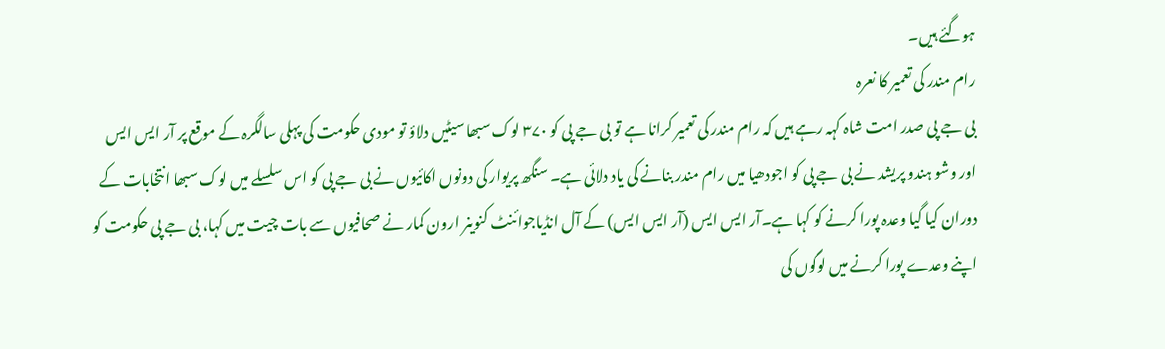ہوگئے ہیں۔
رام مندر کی تعمیر کا نعرہ
بی جے پی صدر امت شاہ کہہ رہے ہیں کہ رام مندر کی تعمیر کرانا ہے تو بی جے پی کو ۳۷۰ لوک سبھا سیٹیں دلاؤ تو مودی حکومت کی پہلی سالگرہ کے موقع پر آر ایس ایس اور وشو ہندو پریشد نے بی جے پی کو اجودھیا میں رام مندر بنانے کی یاد دلائی ہے۔ سنگھ پریوار کی دونوں اکائیوں نے بی جے پی کو اس سلسلے میں لوک سبھا انتخابات کے دوران کیا گیا وعدہ پورا کرنے کو کہا ہے۔آر ایس ایس (آر ایس ایس) کے آل انڈیاجوائنٹ کنوینر ارون کمار نے صحافیوں سے بات چیت میں کہا، بی جے پی حکومت کو اپنے وعدے پورا کرنے میں لوگوں کی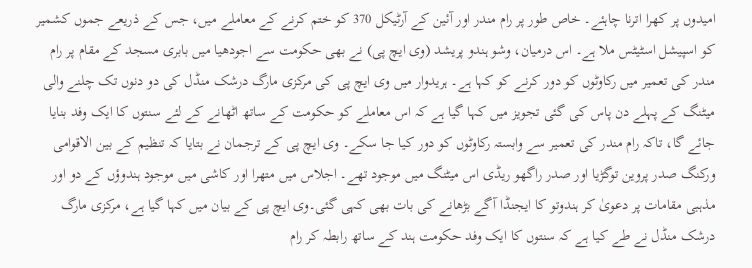امیدوں پر کھرا اترنا چاہئے۔ خاص طور پر رام مندر اور آئین کے آرٹیکل 370 کو ختم کرنے کے معاملے میں، جس کے ذریعے جموں کشمیر کو اسپیشل اسٹیٹس ملا ہے۔ اس درمیان، وشو ہندو پریشد (وی ایچ پی) نے بھی حکومت سے اجودھیا میں بابری مسجد کے مقام پر رام مندر کی تعمیر میں رکاوٹوں کو دور کرنے کو کہا ہے۔ ہریدوار میں وی ایچ پی کی مرکزی مارگ درشک منڈل کی دو دنوں تک چلنے والی میٹنگ کے پہلے دن پاس کی گئی تجویز میں کہا گیا ہے کہ اس معاملے کو حکومت کے ساتھ اٹھانے کے لئے سنتوں کا ایک وفد بنایا جائے گا، تاکہ رام مندر کی تعمیر سے وابستہ رکاوٹوں کو دور کیا جا سکے۔ وی ایچ پی کے ترجمان نے بتایا کہ تنظیم کے بین الاقوامی ورکنگ صدر پروین توگڑیا اور صدر راگھو ریڈی اس میٹنگ میں موجود تھے۔ اجلاس میں متھرا اور کاشی میں موجود ہندوؤں کے دو اور مذہبی مقامات پر دعویٰ کر ہندوتو کا ایجنڈا آگے بڑھانے کی بات بھی کہی گئی۔وی ایچ پی کے بیان میں کہا گیا ہے، مرکزی مارگ درشک منڈل نے طے کیا ہے کہ سنتوں کا ایک وفد حکومت ہند کے ساتھ رابطہ کر رام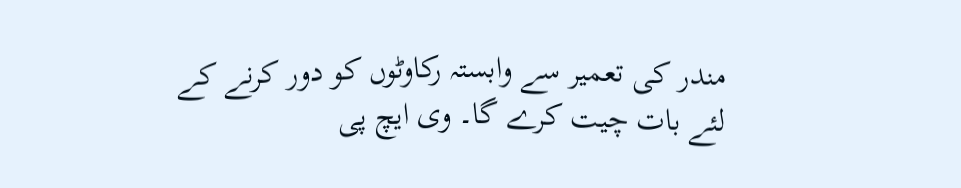مندر کی تعمیر سے وابستہ رکاوٹوں کو دور کرنے کے لئے بات چیت کرے گا۔ وی ایچ پی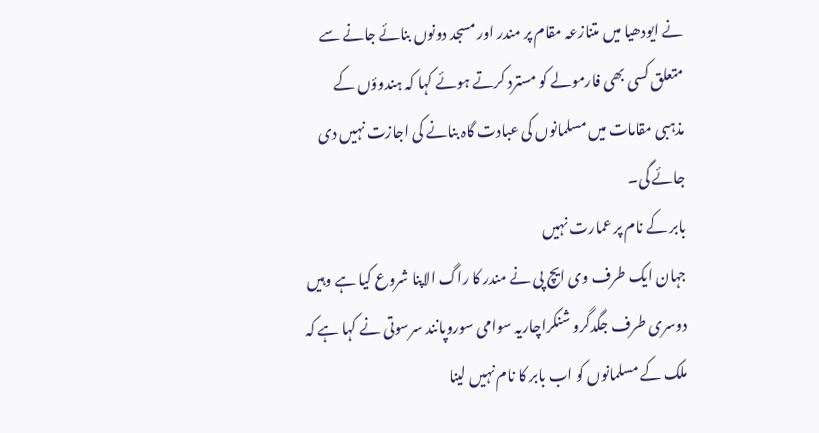نے ایودھیا میں متنازعہ مقام پر مندر اور مسجد دونوں بنائے جانے سے متعلق کسی بھی فارمولے کو مسترد کرتے ہوئے کہا کہ ہندوؤں کے مذہبی مقامات میں مسلمانوں کی عبادت گاہ بنانے کی اجازت نہیں دی جائے گی۔
بابر کے نام پر عمارت نہیں
جہان ایک طرف وی ایچ پی نے مندر کا راگ الاپنا شروع کیا ہے وہیں دوسری طرف جگدگرو شنکراچاریہ سوامی سوروپانند سرسوتی نے کہا ہے کہ ملک کے مسلمانوں کو اب بابر کا نام نہیں لینا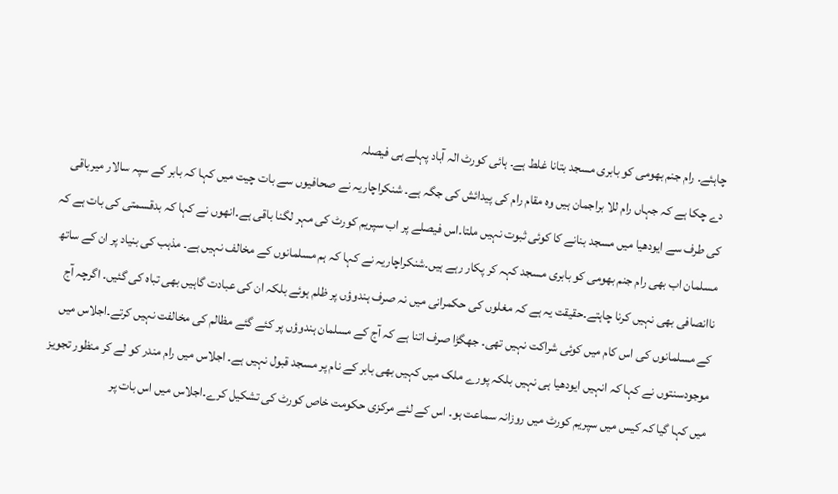چاہئے۔ رام جنم بھومی کو بابری مسجد بتانا غلط ہے۔ ہائی کورٹ الہ آباد پہلے ہی فیصلہ
دے چکا ہے کہ جہاں رام للا براجمان ہیں وہ مقام رام کی پیدائش کی جگہ ہے۔ شنکراچاریہ نے صحافیوں سے بات چیت میں کہا کہ بابر کے سپہ سالار میرباقی کی طرف سے ایودھیا میں مسجد بنانے کا کوئی ثبوت نہیں ملتا۔اس فیصلے پر اب سپریم کورٹ کی مہر لگنا باقی ہے۔انھوں نے کہا کہ بدقسمتی کی بات ہے کہ مسلمان اب بھی رام جنم بھومی کو بابری مسجد کہہ کر پکار رہے ہیں۔شنکراچاریہ نے کہا کہ ہم مسلمانوں کے مخالف نہیں ہے۔ مذہب کی بنیاد پر ان کے ساتھ ناانصافی بھی نہیں کرنا چاہتے۔حقیقت یہ ہے کہ مغلوں کی حکمرانی میں نہ صرف ہندوؤں پر ظلم ہوئے بلکہ ان کی عبادت گاہیں بھی تباہ کی گئیں۔ اگرچہ آج کے مسلمانوں کی اس کام میں کوئی شراکت نہیں تھی۔ جھگڑا صرف اتنا ہے کہ آج کے مسلمان ہندوؤں پر کئے گئے مظالم کی مخالفت نہیں کرتے۔اجلاس میں موجودسنتوں نے کہا کہ انہیں ایودھیا ہی نہیں بلکہ پورے ملک میں کہیں بھی بابر کے نام پر مسجد قبول نہیں ہے۔ اجلاس میں رام مندر کو لے کر منظور تجویز میں کہا گیا کہ کیس میں سپریم کورٹ میں روزانہ سماعت ہو۔ اس کے لئے مرکزی حکومت خاص کورٹ کی تشکیل کرے۔اجلاس میں اس بات پر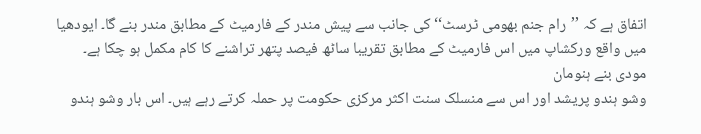اتفاق ہے کہ ’’رام جنم بھومی ٹرسٹ‘‘کی جانب سے پیش مندر کے فارمیٹ کے مطابق مندر بنے گا۔ ایودھیا میں واقع ورکشاپ میں اس فارمیٹ کے مطابق تقریبا ساٹھ فیصد پتھر تراشنے کا کام مکمل ہو چکا ہے۔
مودی بنے ہنومان
وشو ہندو پریشد اور اس سے منسلک سنت اکثر مرکزی حکومت پر حملہ کرتے رہے ہیں۔ اس بار وشو ہندو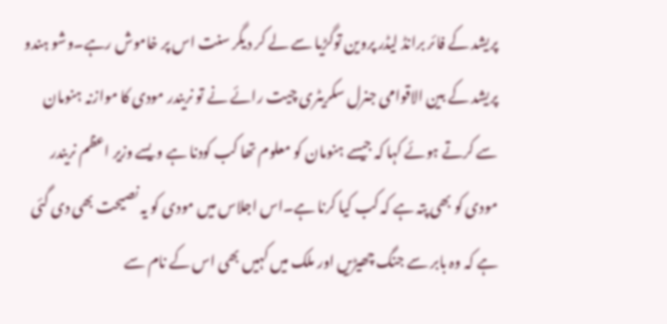پریشد کے فائر برانڈ لیڈر پروین توگڑیا سے لے کر دیگر سنت اس پر خاموش رہے۔وشو ہندو پریشد کے بین الاقوامی جنرل سکریٹری چیت رائے نے تو نریندر مودی کا موازنہ ہنومان سے کرتے ہوئے کہا کہ جیسے ہنومان کو معلوم تھا کب کودنا ہے ویسے وزیر اعظم نریندر مودی کو بھی پتہ ہے کہ کب کیا کرنا ہے۔اس اجلاس میں مودی کو یہ نصیحت بھی دی گئی ہے کہ وہ بابر سے جنگ چھیڑیں اور ملک میں کہیں بھی اس کے نام سے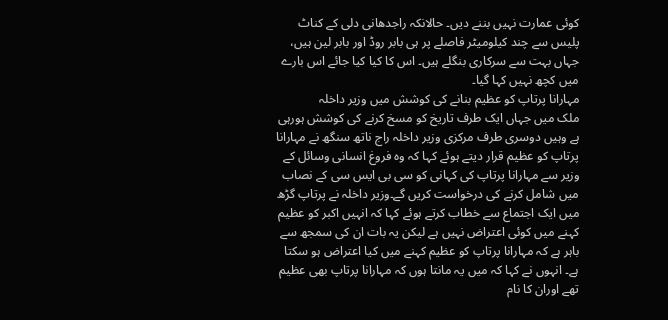کوئی عمارت نہیں بننے دیں۔ حالانکہ راجدھانی دلی کے کناٹ پلیس سے چند کیلومیٹر فاصلے پر ہی بابر روڈ اور بابر لین ہیں، جہاں بہت سے سرکاری بنگلے ہیں۔ اس کا کیا کیا جائے اس بارے میں کچھ نہیں کہا گیا۔
مہارانا پرتاپ کو عظیم بنانے کی کوشش میں وزیر داخلہ
ملک میں جہاں ایک طرف تاریخ کو مسخ کرنے کی کوشش ہورہی ہے وہیں دوسری طرف مرکزی وزیر داخلہ راج ناتھ سنگھ نے مہارانا پرتاپ کو عظیم قرار دیتے ہوئے کہا کہ وہ فروغ انسانی وسائل کے وزیر سے مہارانا پرتاپ کی کہانی کو سی بی ایس سی کے نصاب میں شامل کرنے کی درخواست کریں گے۔وزیر داخلہ نے پرتاپ گڑھ میں ایک اجتماع سے خطاب کرتے ہوئے کہا کہ انہیں اکبر کو عظیم کہنے میں کوئی اعتراض نہیں ہے لیکن یہ بات ان کی سمجھ سے باہر ہے کہ مہارانا پرتاپ کو عظیم کہنے میں کیا اعتراض ہو سکتا ہے۔ انہوں نے کہا کہ میں یہ مانتا ہوں کہ مہارانا پرتاپ بھی عظیم تھے اوران کا نام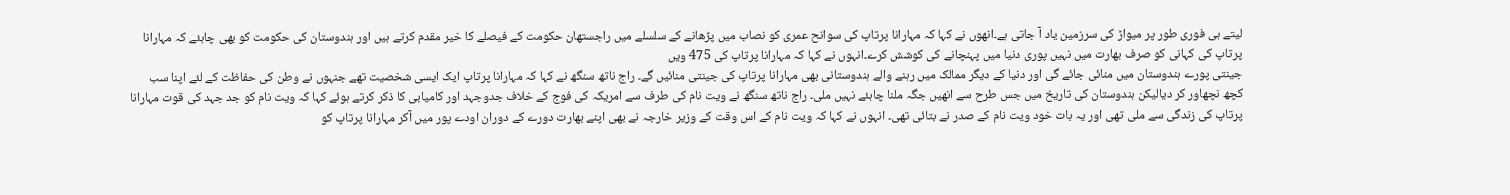لیتے ہی فوری طور پر میواڑ کی سرزمین یاد آ جاتی ہے۔انھوں نے کہا کہ مہارانا پرتاپ کی سوانح عمری کو نصاب میں پڑھانے کے سلسلے میں راجستھان حکومت کے فیصلے کا خیر مقدم کرتے ہیں اور ہندوستان کی حکومت کو بھی چاہئے کہ مہارانا پرتاپ کی کہانی کو صرف بھارت میں نہیں پوری دنیا میں پہنچانے کی کوشش کرے۔انہوں نے کہا کہ مہارانا پرتاپ کی 475 ویں
جینتی پورے ہندوستان میں منائی جائے گی اور دنیا کے دیگر ممالک میں رہنے والے ہندوستانی بھی مہارانا پرتاپ کی جینتی منائیں گے۔ راج ناتھ سنگھ نے کہا کہ مہارانا پرتاپ ایک ایسی شخصیت تھے جنہوں نے وطن کی حفاظت کے لئے اپنا سب کچھ نچھاور کر دیالیکن ہندوستان کی تاریخ میں جس طرح سے انھیں جگہ ملنا چاہئے نہیں ملی۔ راج ناتھ سنگھ نے ویت نام کی طرف سے امریکہ کی فوج کے خلاف جدوجہد اور کامیابی کا ذکر کرتے ہوئے کہا کہ ویت نام کو جد جہد کی قوت مہارانا پرتاپ کی زندگی سے ملی تھی اور یہ بات خود ویت نام کے صدر نے بتائی تھی۔ انہوں نے کہا کہ ویت نام کے اس وقت کے وزیر خارجہ نے بھی اپنے بھارت دورے کے دوران اودے پور میں آکر مہارانا پرتاپ کو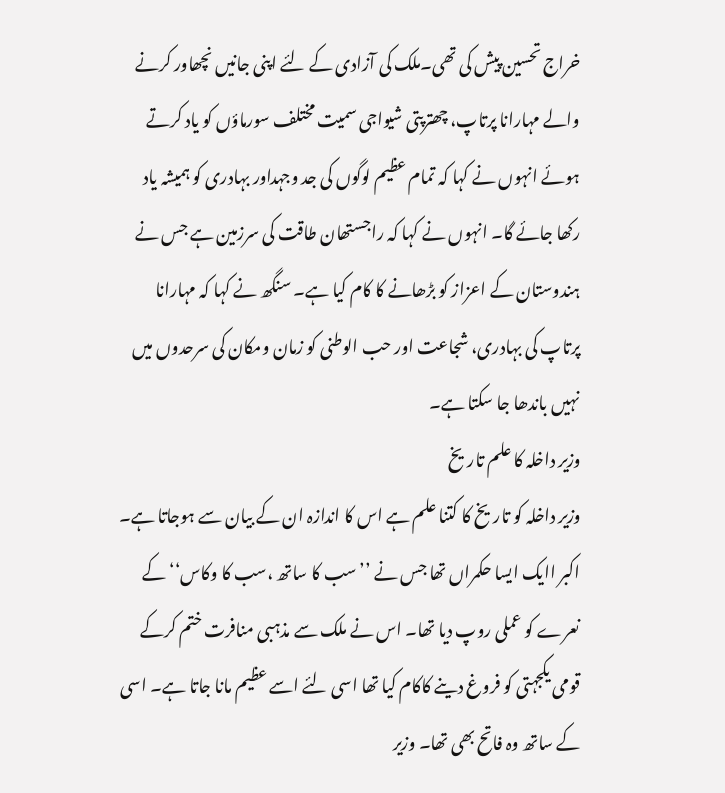خراج تحسین پیش کی تھی۔ملک کی آزادی کے لئے اپنی جانیں نچھاور کرنے والے مہارانا پرتاپ، چھترپتی شیواجی سمیت مختلف سورماؤں کو یاد کرتے ہوئے انہوں نے کہا کہ تمام عظیم لوگوں کی جد وجہداور بہادری کو ہمیشہ یاد رکھا جائے گا۔ انہوں نے کہا کہ راجستھان طاقت کی سرزمین ہے جس نے ہندوستان کے اعزاز کو بڑھانے کا کام کیا ہے۔ سنگھ نے کہا کہ مہارانا پرتاپ کی بہادری، شجاعت اور حب الوطنی کو زمان ومکان کی سرحدوں میں نہیں باندھا جا سکتا ہے۔
وزیر داخلہ کا علم تاریخ
وزیر داخلہ کو تاریخ کا کتنا علم ہے اس کا اندازہ ان کے بیان سے ہوجاتا ہے۔ اکبر اایک ایسا حکمراں تھا جس نے ’’سب کا ساتھ ،سب کا وکاس‘‘ کے نعرے کو عملی روپ دیا تھا۔ اس نے ملک سے مذہبی منافرت ختم کرکے قومی یکجہتی کو فروغ دینے کاکام کیا تھا اسی لئے اسے عظیم مانا جاتا ہے۔ اسی کے ساتھ وہ فاتح بھی تھا۔ وزیر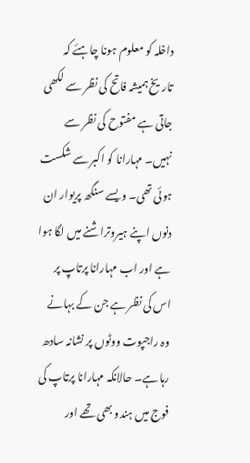داخلہ کو معلوم ہونا چاہئے کہ تاریخ ہمیشہ فاتح کی نظر سے لکھی جاتی ہے مفتوح کی نظر سے نہیں۔ مہارانا کو اکبر سے شکست ہوئی تھی۔ ویسے سنگھ پریوار ان دنوں اپنے ہیروتراشنے میں لگا ہوا ہے اور اب مہارانا پرتاپ پر اس کی نظر ہے جن کے بہانے وہ راجپوت ووٹوں پر نشانہ سادھ رہا ہے۔ حالانکہ مہارانا پرتاپ کی فوج میں ہندو بھی تھے اور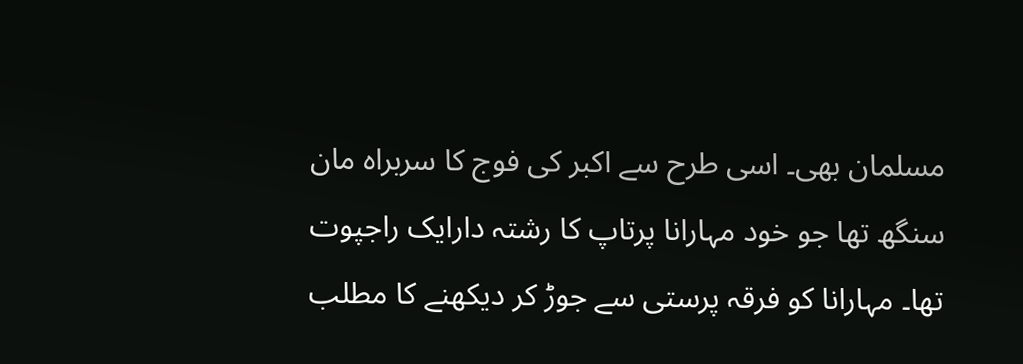مسلمان بھی۔ اسی طرح سے اکبر کی فوج کا سربراہ مان سنگھ تھا جو خود مہارانا پرتاپ کا رشتہ دارایک راجپوت تھا۔ مہارانا کو فرقہ پرستی سے جوڑ کر دیکھنے کا مطلب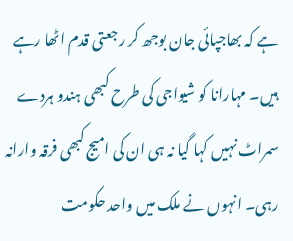ہے کہ بھاجپائی جان بوجھ کر رجعتی قدم اٹھا رہے ہیں۔ مہارانا کو شیواجی کی طرح کبھی ہندو ہردے سمراٹ نہیں کہا گیا نہ ہی ان کی امیج کبھی فرقہ وارانہ رہی۔ انہوں نے ملک میں واحد حکومت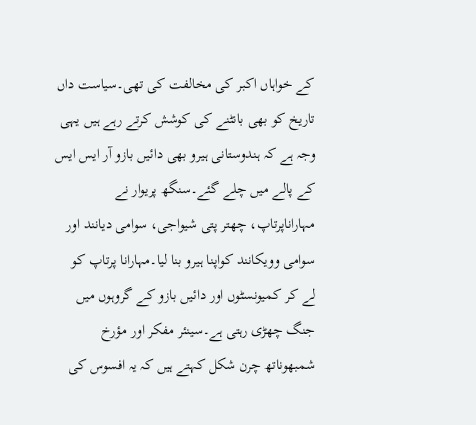کے خواہاں اکبر کی مخالفت کی تھی۔سیاست داں تاریخ کو بھی بانٹنے کی کوشش کرتے رہے ہیں یہی وجہ ہے کہ ہندوستانی ہیرو بھی دائیں بازو آر ایس ایس کے پالے میں چلے گئے۔سنگھ پریوار نے مہاراناپرتاپ، چھتر پتی شیواجی، سوامی دیانند اور سوامی وویکانند کواپنا ہیرو بنا لیا۔مہارانا پرتاپ کو لے کر کمیونسٹوں اور دائیں بازو کے گروہوں میں جنگ چھڑی رہتی ہے۔سینئر مفکر اور مؤرخ شمبھوناتھ چرن شکل کہتے ہیں کہ یہ افسوس کی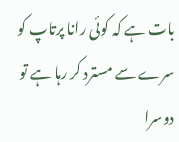بات ہے کہ کوئی رانا پرتاپ کو سرے سے مسترد کر رہا ہے تو دوسرا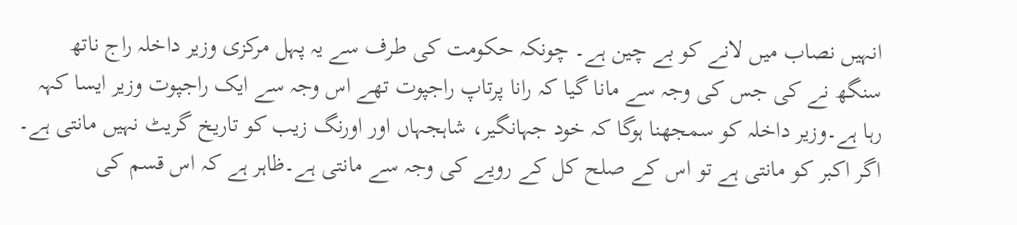انہیں نصاب میں لانے کو بے چین ہے۔ چونکہ حکومت کی طرف سے یہ پہل مرکزی وزیر داخلہ راج ناتھ سنگھ نے کی جس کی وجہ سے مانا گیا کہ رانا پرتاپ راجپوت تھے اس وجہ سے ایک راجپوت وزیر ایسا کہہ رہا ہے۔وزیر داخلہ کو سمجھنا ہوگا کہ خود جہانگیر، شاہجہاں اور اورنگ زیب کو تاریخ گریٹ نہیں مانتی ہے۔ اگر اکبر کو مانتی ہے تو اس کے صلح کل کے رویے کی وجہ سے مانتی ہے۔ظاہر ہے کہ اس قسم کی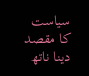سیاست کا مقصد دینا ناتھ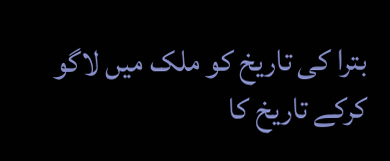بترا کی تاریخ کو ملک میں لاگو کرکے تاریخ کا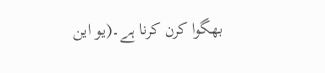بھگوا کرن کرنا ہے۔(یو این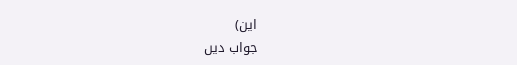این)
جواب دیں